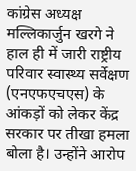कांग्रेस अध्यक्ष मल्लिकार्जुन खरगे ने हाल ही में जारी राष्ट्रीय परिवार स्वास्थ्य सर्वेक्षण (एनएफएचएस) के आंकड़ों को लेकर केंद्र सरकार पर तीखा हमला बोला है। उन्होंने आरोप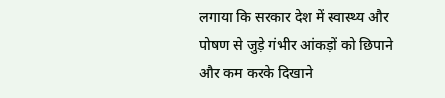लगाया कि सरकार देश में स्वास्थ्य और पोषण से जुड़े गंभीर आंकड़ों को छिपाने और कम करके दिखाने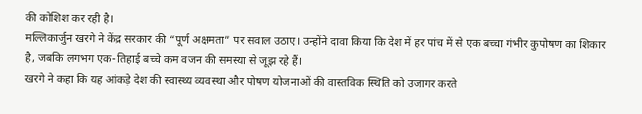की कोशिश कर रही है।
मल्लिकार्जुन खरगे ने केंद्र सरकार की “पूर्ण अक्षमता” पर सवाल उठाए। उन्होंने दावा किया कि देश में हर पांच में से एक बच्चा गंभीर कुपोषण का शिकार है, जबकि लगभग एक-तिहाई बच्चे कम वजन की समस्या से जूझ रहे हैं।
खरगे ने कहा कि यह आंकड़े देश की स्वास्थ्य व्यवस्था और पोषण योजनाओं की वास्तविक स्थिति को उजागर करते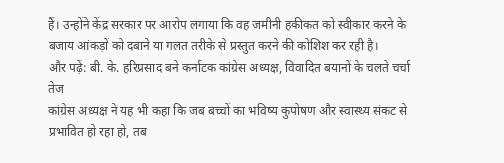हैं। उन्होंने केंद्र सरकार पर आरोप लगाया कि वह जमीनी हकीकत को स्वीकार करने के बजाय आंकड़ों को दबाने या गलत तरीके से प्रस्तुत करने की कोशिश कर रही है।
और पढ़ें: बी. के. हरिप्रसाद बने कर्नाटक कांग्रेस अध्यक्ष, विवादित बयानों के चलते चर्चा तेज
कांग्रेस अध्यक्ष ने यह भी कहा कि जब बच्चों का भविष्य कुपोषण और स्वास्थ्य संकट से प्रभावित हो रहा हो, तब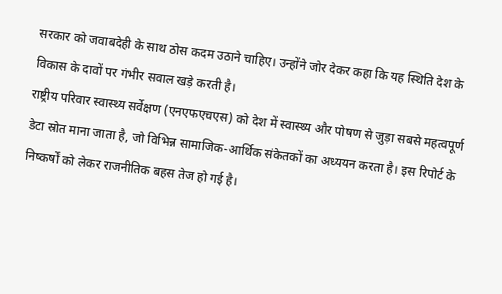सरकार को जवाबदेही के साथ ठोस कदम उठाने चाहिए। उन्होंने जोर देकर कहा कि यह स्थिति देश के विकास के दावों पर गंभीर सवाल खड़े करती है।
राष्ट्रीय परिवार स्वास्थ्य सर्वेक्षण (एनएफएचएस) को देश में स्वास्थ्य और पोषण से जुड़ा सबसे महत्वपूर्ण डेटा स्रोत माना जाता है, जो विभिन्न सामाजिक-आर्थिक संकेतकों का अध्ययन करता है। इस रिपोर्ट के निष्कर्षों को लेकर राजनीतिक बहस तेज हो गई है।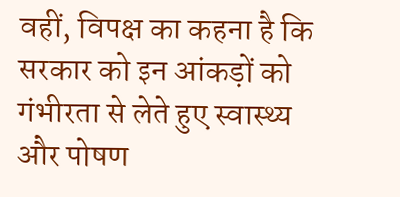वहीं, विपक्ष का कहना है कि सरकार को इन आंकड़ों को गंभीरता से लेते हुए स्वास्थ्य और पोषण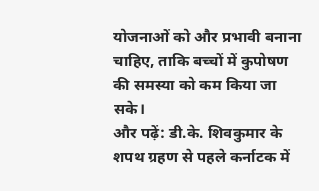योजनाओं को और प्रभावी बनाना चाहिए, ताकि बच्चों में कुपोषण की समस्या को कम किया जा सके।
और पढ़ें: डी.के. शिवकुमार के शपथ ग्रहण से पहले कर्नाटक में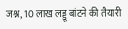जश्न, 10 लाख लड्डू बांटने की तैयारी